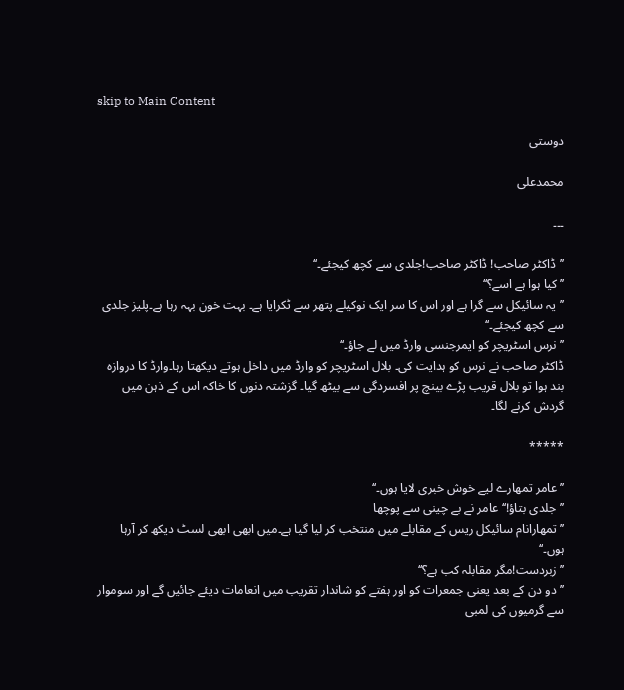skip to Main Content

دوستی

محمدعلی

۔۔۔

’’ڈاکٹر صاحب! ڈاکٹر صاحب!جلدی سے کچھ کیجئے۔‘‘
’’کیا ہوا ہے اسے؟‘‘
’’یہ سائیکل سے گرا ہے اور اس کا سر ایک نوکیلے پتھر سے ٹکرایا ہے۔ بہت خون بہہ رہا ہے۔پلیز جلدی سے کچھ کیجئے۔‘‘
’’نرس اسٹریچر کو ایمرجنسی وارڈ میں لے جاؤ۔‘‘
ڈاکٹر صاحب نے نرس کو ہدایت کی۔ بلال اسٹریچر کو وارڈ میں داخل ہوتے دیکھتا رہا۔وارڈ کا دروازہ بند ہوا تو بلال قریب پڑے بینچ پر افسردگی سے بیٹھ گیا۔ گزشتہ دنوں کا خاکہ اس کے ذہن میں گردش کرنے لگا۔

*****

’’عامر تمھارے لیے خوش خبری لایا ہوں۔‘‘
’’جلدی بتاؤ!‘‘ عامر نے بے چینی سے پوچھا
’’تمھارانام سائیکل ریس کے مقابلے میں منتخب کر لیا گیا ہے۔میں ابھی ابھی لسٹ دیکھ کر آرہا ہوں۔‘‘
’’زبردست!مگر مقابلہ کب ہے؟‘‘
’’دو دن کے بعد یعنی جمعرات کو اور ہفتے کو شاندار تقریب میں انعامات دیئے جائیں گے اور سوموار سے گرمیوں کی لمبی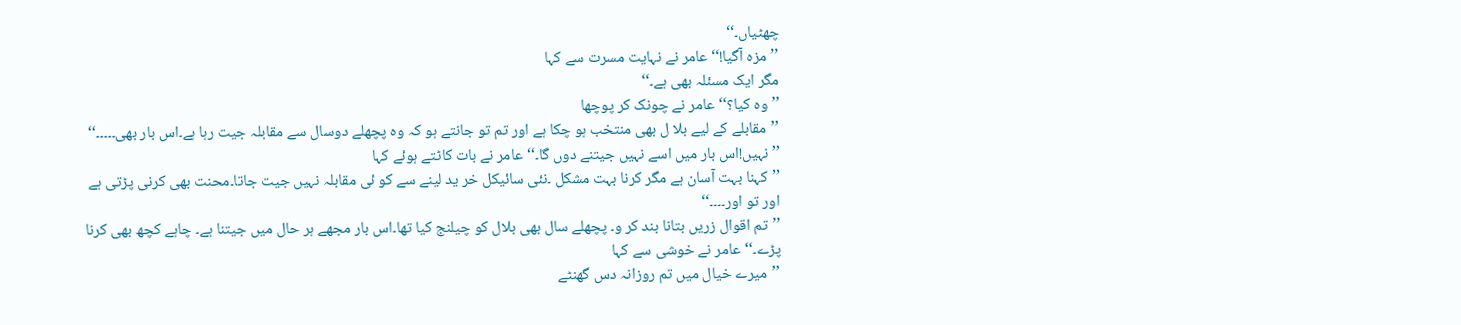چھٹیاں۔‘‘
’’مزہ آگیا!‘‘ عامر نے نہایت مسرت سے کہا
مگر ایک مسئلہ بھی ہے۔‘‘
’’وہ کیا؟‘‘عامر نے چونک کر پوچھا
’’مقابلے کے لیے بلا ل بھی منتخب ہو چکا ہے اور تم تو جانتے ہو کہ وہ پچھلے دوسال سے مقابلہ جیت رہا ہے۔اس بار بھی۔۔۔۔۔‘‘
’’نہیں!اس بار میں اسے نہیں جیتنے دوں گا۔‘‘عامر نے بات کاٹتے ہوئے کہا
’’کہنا بہت آسان ہے مگر کرنا بہت مشکل ۔نئی سائیکل خر ید لینے سے کو ئی مقابلہ نہیں جیت جاتا۔محنت بھی کرنی پڑتی ہے اور تو اور۔۔۔۔‘‘
’’تم اقوال زریں بتانا بند کر و۔ پچھلے سال بھی بلال کو چیلنج کیا تھا۔اس بار مجھے ہر حال میں جیتنا ہے۔ چاہے کچھ بھی کرنا پڑے۔‘‘عامر نے خوشی سے کہا
’’میرے خیال میں تم روزانہ دس گھنٹے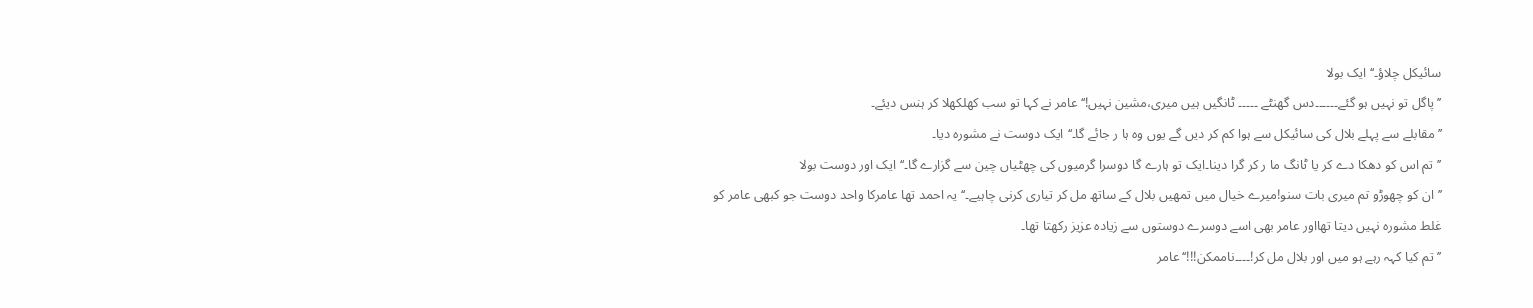سائیکل چلاؤ۔‘‘ایک بولا
’’پاگل تو نہیں ہو گئے۔۔۔۔۔۔دس گھنٹے ۔۔۔۔۔ ٹانگیں ہیں میری،مشین نہیں!‘‘عامر نے کہا تو سب کھلکھلا کر ہنس دیئے۔
’’مقابلے سے پہلے بلال کی سائیکل سے ہوا کم کر دیں گے یوں وہ ہا ر جائے گا۔‘‘ایک دوست نے مشورہ دیا۔
’’تم اس کو دھکا دے کر یا ٹانگ ما ر کر گرا دینا۔ایک تو ہارے گا دوسرا گرمیوں کی چھٹیاں چین سے گزارے گا۔‘‘ایک اور دوست بولا
’’ان کو چھوڑو تم میری بات سنو!میرے خیال میں تمھیں بلال کے ساتھ مل کر تیاری کرنی چاہیے۔‘‘یہ احمد تھا عامرکا واحد دوست جو کبھی عامر کو غلط مشورہ نہیں دیتا تھااور عامر بھی اسے دوسرے دوستوں سے زیادہ عزیز رکھتا تھا۔
’’تم کیا کہہ رہے ہو میں اور بلال مل کر!۔۔۔۔ناممکن!!!‘‘عامر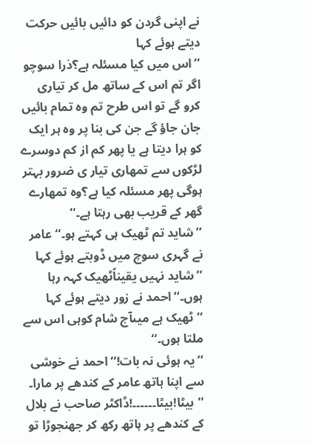نے اپنی گردن کو دائیں بائیں حرکت دیتے ہوئے کہا
’’اس میں کیا مسئلہ ہے؟ذرا سوچو اگر تم اس کے ساتھ مل کر تیاری کرو گے تو اس طرح تم وہ تمام بائیں جان جاؤ گے جن کی بنا پر وہ ہر ایک کو ہرا دیتا ہے یا پھر کم از کم دوسرے لڑکوں سے تمھاری تیار ی ضرور بہتر ہوگی پھر مسئلہ کیا ہے؟وہ تمھارے گھر کے قریب بھی رہتا ہے۔‘‘
’’شاید تم ٹھیک ہی کہتے ہو۔‘‘ عامر نے گہری سوچ میں ڈوبتے ہوئے کہا
’’شاید نہیں یقیناًٹھیک کہہ رہا ہوں۔‘‘احمد نے زور دیتے ہوئے کہا
’’ٹھیک ہے میںآج شام کوہی اس سے ملتا ہوں۔‘‘
’’یہ ہوئی نہ بات!‘‘ احمد نے خوشی سے اپنا ہاتھ عامر کے کندھے پر مارا۔
’’بیٹا!بیٹا۔۔۔۔۔۔!ڈاکٹر صاحب نے بلال کے کندھے پر ہاتھ رکھ کر جھنجوڑا تو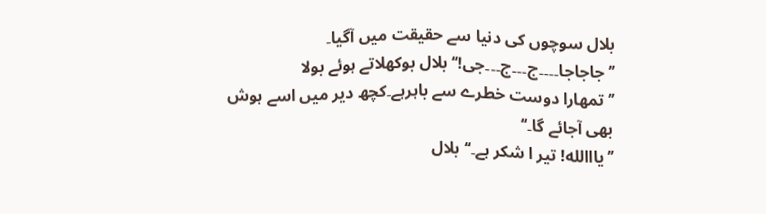بلال سوچوں کی دنیا سے حقیقت میں آگیا۔
’’جاجاجا۔۔۔۔ج۔۔۔ج۔۔۔جی!‘‘ بلال بوکھلاتے ہوئے بولا
’’تمھارا دوست خطرے سے باہرہے۔کچھ دیر میں اسے ہوش بھی آجائے گا۔‘‘
’’یااالله! تیر ا شکر ہے۔‘‘بلال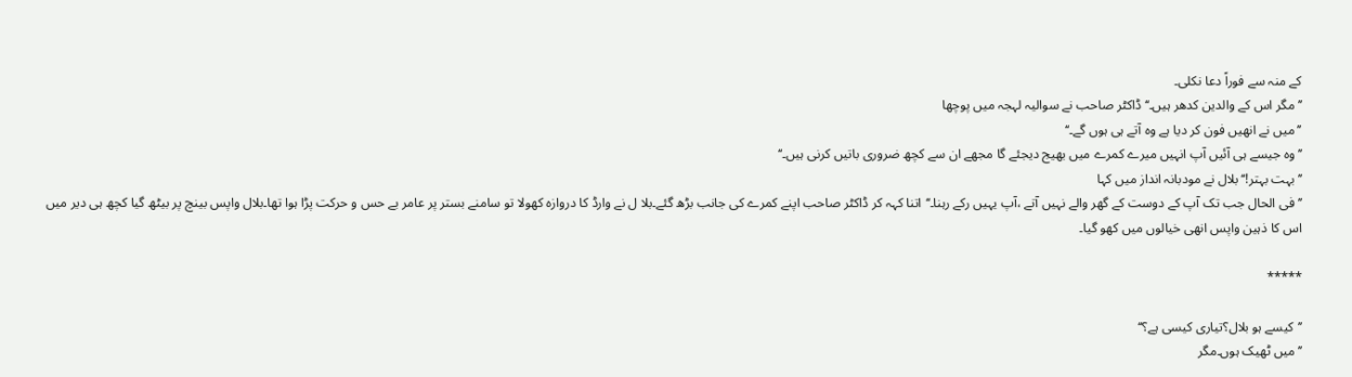کے منہ سے فوراً دعا نکلی۔
’’مگر اس کے والدین کدھر ہیں۔‘‘ڈاکٹر صاحب نے سوالیہ لہجہ میں پوچھا
’’میں نے انھیں فون کر دیا ہے وہ آتے ہی ہوں گے۔‘‘
’’وہ جیسے ہی آئیں آپ انہیں میرے کمرے میں بھیج دیجئے گا مجھے ان سے کچھ ضروری باتیں کرنی ہیں۔‘‘
’’بہت بہتر!‘‘بلال نے مودبانہ انداز میں کہا
’’فی الحال جب تک آپ کے دوست کے گھر والے نہیں آتے ،آپ یہیں رکے رہنا۔‘‘اتنا کہہ کر ڈاکٹر صاحب اپنے کمرے کی جانب بڑھ گئے۔بلا ل نے وارڈ کا دروازہ کھولا تو سامنے بستر پر عامر بے حس و حرکت پڑا ہوا تھا۔بلال واپس بینچ پر بیٹھ گیا کچھ ہی دیر میں اس کا ذہین واپس انھی خیالوں میں کھو گیا۔

*****

’’کیسے ہو بلال؟تیاری کیسی ہے؟‘‘
’’میں ٹھیک ہوں۔مگر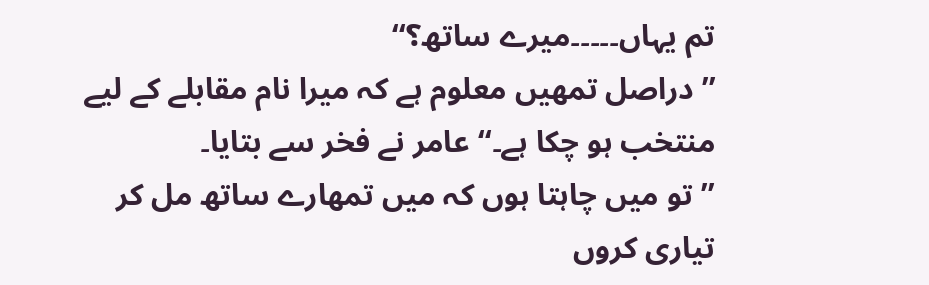تم یہاں۔۔۔۔۔میرے ساتھ؟‘‘
’’دراصل تمھیں معلوم ہے کہ میرا نام مقابلے کے لیے منتخب ہو چکا ہے۔‘‘عامر نے فخر سے بتایا۔
’’تو میں چاہتا ہوں کہ میں تمھارے ساتھ مل کر تیاری کروں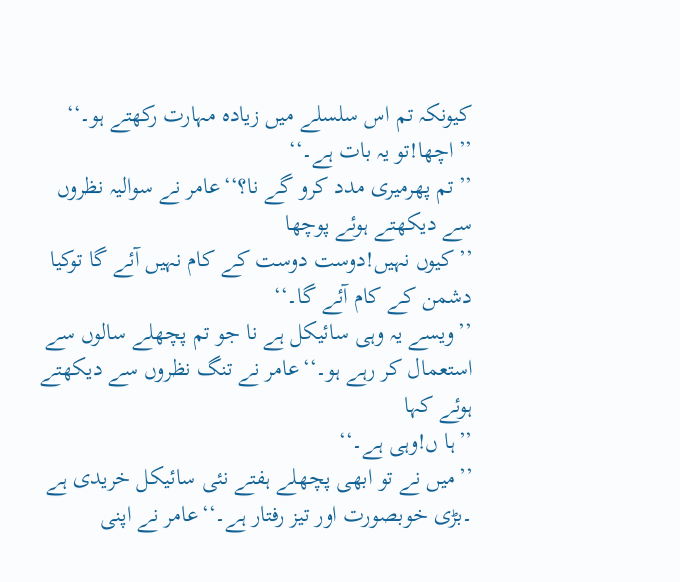کیونکہ تم اس سلسلے میں زیادہ مہارت رکھتے ہو۔‘‘
’’اچھا!تو یہ بات ہے۔‘‘
’’تم پھرمیری مدد کرو گے نا؟‘‘عامر نے سوالیہ نظروں سے دیکھتے ہوئے پوچھا
’’کیوں نہیں!دوست دوست کے کام نہیں آئے گا توکیا دشمن کے کام آئے گا۔‘‘
’’ویسے یہ وہی سائیکل ہے نا جو تم پچھلے سالوں سے استعمال کر رہے ہو۔‘‘عامر نے تنگ نظروں سے دیکھتے ہوئے کہا
’’ہا ں!وہی ہے۔‘‘
’’میں نے تو ابھی پچھلے ہفتے نئی سائیکل خریدی ہے ۔بڑی خوبصورت اور تیز رفتار ہے۔‘‘عامر نے اپنی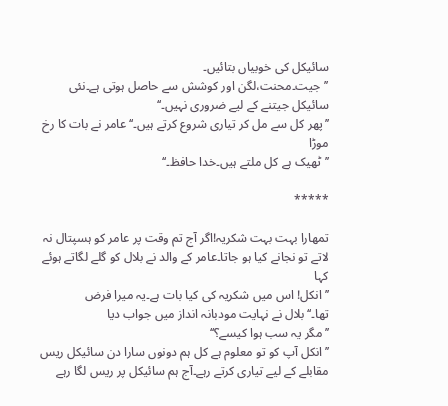سائیکل کی خوبیاں بتائیں۔
’’جیت۔محنت،لگن اور کوشش سے حاصل ہوتی ہے۔نئی سائیکل جیتنے کے لیے ضروری نہیں۔‘‘
’’پھر کل سے مل کر تیاری شروع کرتے ہیں۔‘‘عامر نے بات کا رخ موڑا
’’ٹھیک ہے کل ملتے ہیں۔خدا حافظ۔‘‘

*****

تمھارا بہت بہت شکریہ!اگر آج تم وقت پر عامر کو ہسپتال نہ لاتے تو نجانے کیا ہو جاتا۔عامر کے والد نے بلال کو گلے لگاتے ہوئے کہا
’’انکل! اس میں شکریہ کی کیا بات ہے۔یہ میرا فرض تھا۔‘‘بلال نے نہایت مودبانہ انداز میں جواب دیا
’’مگر یہ سب ہوا کیسے؟‘‘
’’انکل آپ کو تو معلوم ہے کل ہم دونوں سارا دن سائیکل ریس مقابلے کے لیے تیاری کرتے رہے۔آج ہم سائیکل پر ریس لگا رہے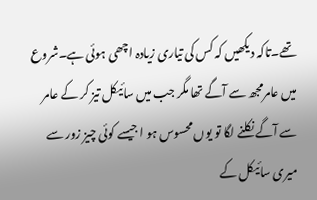تھے۔تاکہ دیکھیں کہ کس کی تیاری زیادہ اچھی ہوئی ہے۔شروع میں عامرمجھ سے آگے تھا مگر جب میں سائیکل تیز کر کے عامر سے آگے نکلنے لگا تو یوں محسوس ہو ا جیسے کوئی چیز زور سے میری سائیکل کے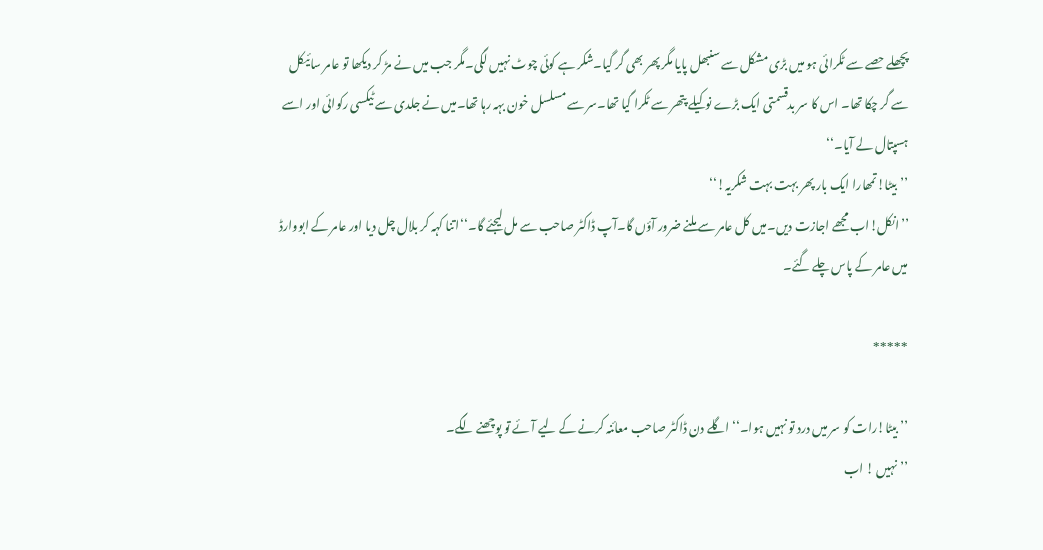پچھلے حصے سے ٹکرائی ہو میں بڑی مشکل سے سنبھل پایا مگر پھر بھی گر گیا۔شکر ہے کوئی چوٹ نہیں لگی۔مگر جب میں نے مڑ کر دیکھا تو عامر سائیکل سے گر چکا تھا۔ اس کا سر بدقسمتی ایک بڑے نوکیلے پتھر سے ٹکرا گیا تھا۔سر سے مسلسل خون بہہ رہا تھا۔میں نے جلدی سے ٹیکسی رکوائی اور اسے ہسپتال لے آیا۔‘‘
’’بیٹا!تمھارا ایک بار پھر بہت بہت شکریہ!‘‘
’’انکل!اب مجھے اجازت دیں۔میں کل عامر سے ملنے ضرور آؤں گا۔آپ ڈاکٹر صاحب سے مل لیجئے گا۔‘‘اتنا کہہ کر بلال چل دیا اور عامر کے ابووارڈ میں عامر کے پاس چلے گئے۔

*****

’’بیٹا!رات کو سر میں درد تو نہیں ہوا۔‘‘اگلے دن ڈاکٹر صاحب معائنہ کرنے کے لیے آئے تو پوچھنے لگے۔
’’نہیں ! اب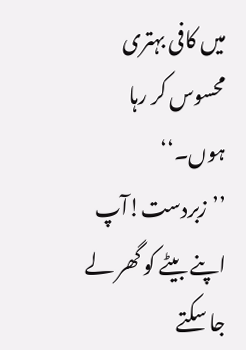میں کافی بہتری محسوس کر رہا ہوں۔‘‘
’’زبردست!آپ اپنے بیٹے کو گھر لے جا سکتے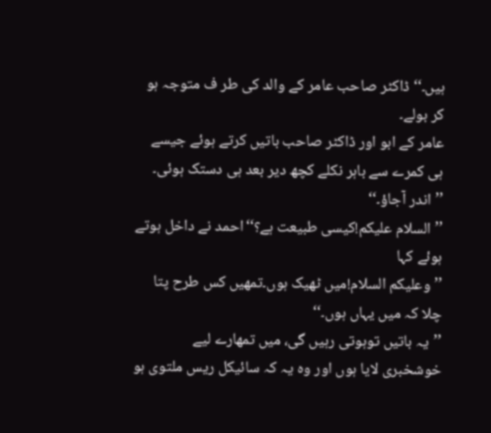ہیں۔‘‘ ڈاکٹر صاحب عامر کے والد کی طر ف متوجہ ہو کر بولے۔
عامر کے ابو اور ڈاکٹر صاحب باتیں کرتے ہوئے جیسے ہی کمرے سے باہر نکلے کچھ دیر بعد ہی دستک ہوئی۔
’’اندر آجاؤ۔‘‘
’’السلام علیکم!کیسی طبیعت ہے؟‘‘احمد نے داخل ہوتے ہوئے کہا
’’وعلیکم السلام!میں ٹھیک ہوں۔تمھیں کس طرح پتا چلا کہ میں یہاں ہوں۔‘‘
’’یہ باتیں توہوتی رہیں گی، میں تمھارے لیے خوشخبری لایا ہوں اور وہ یہ کہ سائیکل ریس ملتوی ہو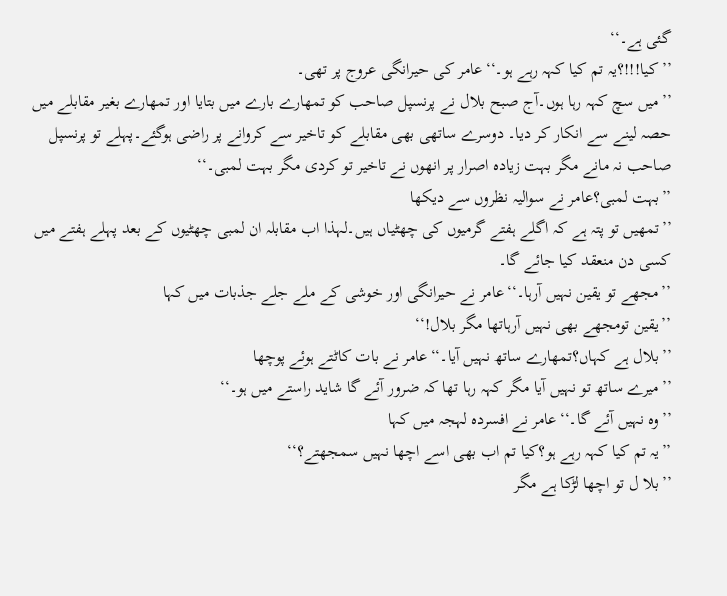گئی ہے۔‘‘
’’کیا!!!؟یہ تم کیا کہہ رہے ہو۔‘‘عامر کی حیرانگی عروج پر تھی۔
’’میں سچ کہہ رہا ہوں۔آج صبح بلال نے پرنسپل صاحب کو تمھارے بارے میں بتایا اور تمھارے بغیر مقابلے میں حصہ لینے سے انکار کر دیا۔ دوسرے ساتھی بھی مقابلے کو تاخیر سے کروانے پر راضی ہوگئے۔پہلے تو پرنسپل صاحب نہ مانے مگر بہت زیادہ اصرار پر انھوں نے تاخیر تو کردی مگر بہت لمبی۔‘‘
’’بہت لمبی؟عامر نے سوالیہ نظروں سے دیکھا
’’تمھیں تو پتہ ہے کہ اگلے ہفتے گرمیوں کی چھٹیاں ہیں۔لہذا اب مقابلہ ان لمبی چھٹیوں کے بعد پہلے ہفتے میں کسی دن منعقد کیا جائے گا۔
’’مجھے تو یقین نہیں آرہا۔‘‘عامر نے حیرانگی اور خوشی کے ملے جلے جذبات میں کہا
’’یقین تومجھے بھی نہیں آرہاتھا مگر بلال!‘‘
’’بلال ہے کہاں؟تمھارے ساتھ نہیں آیا۔‘‘عامر نے بات کاٹتے ہوئے پوچھا
’’میرے ساتھ تو نہیں آیا مگر کہہ رہا تھا کہ ضرور آئے گا شاید راستے میں ہو۔‘‘
’’وہ نہیں آئے گا۔‘‘عامر نے افسردہ لہجہ میں کہا
’’یہ تم کیا کہہ رہے ہو؟کیا تم اب بھی اسے اچھا نہیں سمجھتے؟‘‘
’’بلا ل تو اچھا لڑکا ہے مگر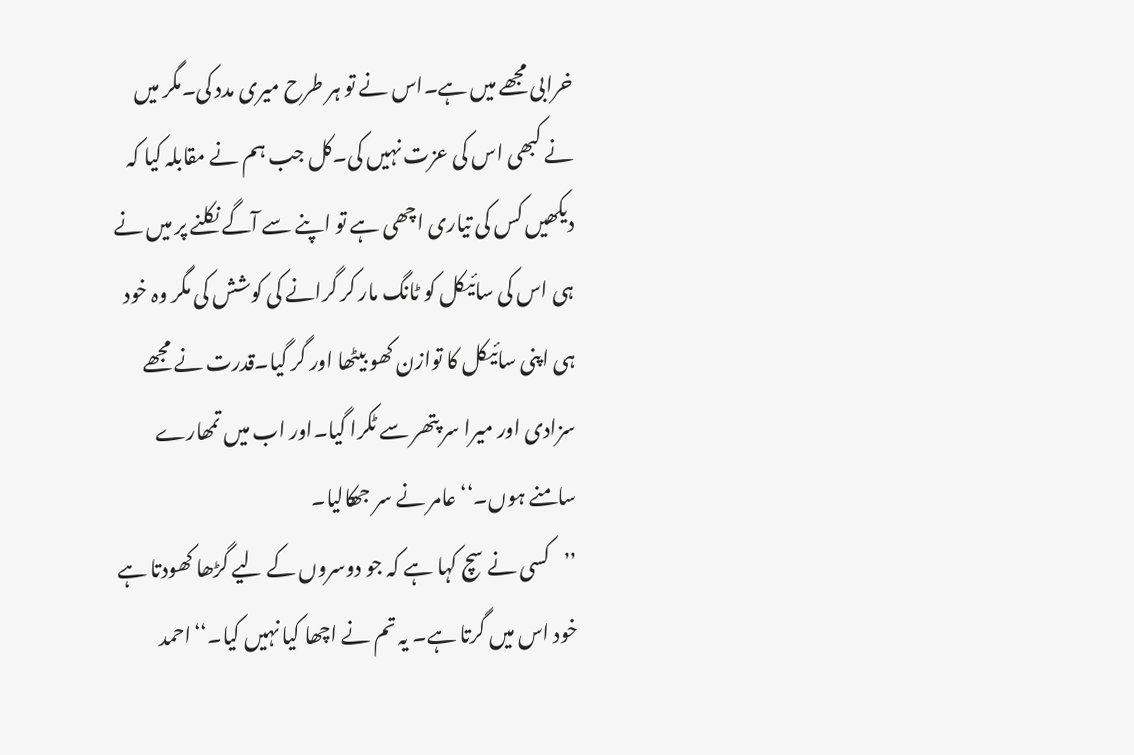خرابی مجھے میں ہے۔اس نے تو ہر طرح میری مدد کی۔مگر میں نے کبھی اس کی عزت نہیں کی۔کل جب ہم نے مقابلہ کیا کہ دیکھیں کس کی تیاری اچھی ہے تو اپنے سے آگے نکلنے پر میں نے ہی اس کی سائیکل کو ٹانگ مار کر گرانے کی کوشش کی مگر وہ خود ہی اپنی سائیکل کا توازن کھو بیٹھا اور گر گیا۔قدرت نے مجھے سزادی اور میرا سر پتھر سے ٹکرا گیا۔اور اب میں تمھارے سامنے ہوں۔‘‘ عامر نے سر جھکالیا۔
’’کسی نے سچ کہا ہے کہ جو دوسروں کے لیے گڑھا کھودتا ہے خود اس میں گرتا ہے۔ یہ تم نے اچھا کیا نہیں کیا۔‘‘احمد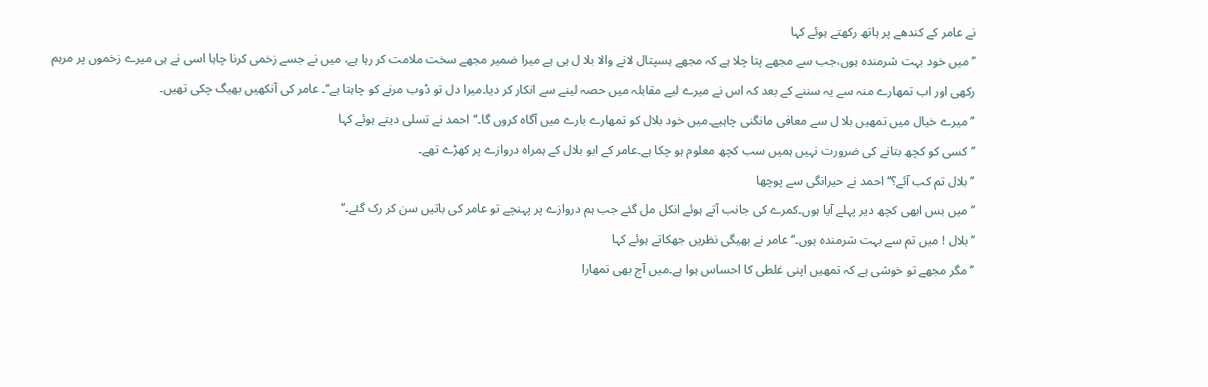نے عامر کے کندھے پر ہاتھ رکھتے ہوئے کہا
’’میں خود بہت شرمندہ ہوں،جب سے مجھے پتا چلا ہے کہ مجھے ہسپتال لانے والا بلا ل ہی ہے میرا ضمیر مجھے سخت ملامت کر رہا ہے، میں نے جسے زخمی کرنا چاہا اسی نے ہی میرے زخموں پر مرہم رکھی اور اب تمھارے منہ سے یہ سننے کے بعد کہ اس نے میرے لیے مقابلہ میں حصہ لینے سے انکار کر دیا۔میرا دل تو ڈوب مرنے کو چاہتا ہے‘‘۔ عامر کی آنکھیں بھیگ چکی تھیں۔
’’میرے خیال میں تمھیں بلا ل سے معافی مانگنی چاہیے۔میں خود بلال کو تمھارے بارے میں آگاہ کروں گا۔‘‘احمد نے تسلی دیتے ہوئے کہا
’’کسی کو کچھ بتانے کی ضرورت نہیں ہمیں سب کچھ معلوم ہو چکا ہے۔عامر کے ابو بلال کے ہمراہ دروازے پر کھڑے تھے۔
’’بلال تم کب آئے؟‘‘ احمد نے حیرانگی سے پوچھا
’’میں بس ابھی کچھ دیر پہلے آیا ہوں۔کمرے کی جانب آتے ہوئے انکل مل گئے جب ہم دروازے پر پہنچے تو عامر کی باتیں سن کر رک گئے۔‘‘
’’بلال ! میں تم سے بہت شرمندہ ہوں۔‘‘ عامر نے بھیگی نظریں جھکاتے ہوئے کہا
’’مگر مجھے تو خوشی ہے کہ تمھیں اپنی غلطی کا احساس ہوا ہے۔میں آج بھی تمھارا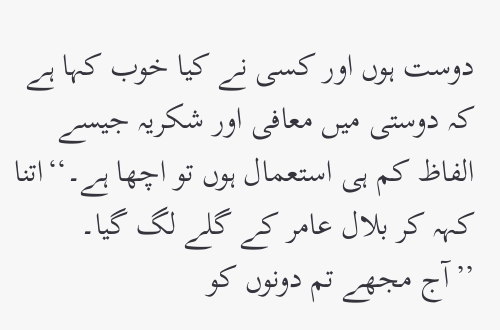دوست ہوں اور کسی نے کیا خوب کہا ہے کہ دوستی میں معافی اور شکریہ جیسے الفاظ کم ہی استعمال ہوں تو اچھا ہے۔‘‘اتنا کہہ کر بلال عامر کے گلے لگ گیا۔
’’آج مجھے تم دونوں کو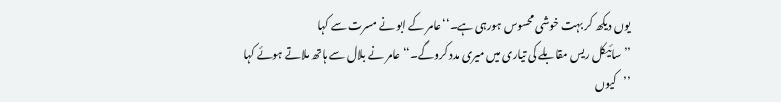یوں دیکھ کر بہت خوشی محسوس ہورہی ہے۔‘‘عامر کے ابو نے مسرت سے کہا
’’سائیکل ریس مقابلے کی تیاری میں میری مدد کروگے۔‘‘ عامر نے بلال سے ہاتھ ملاتے ہوئے کہا
’’کیوں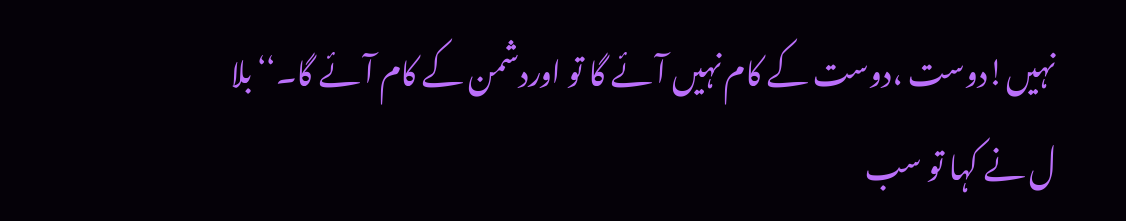نہیں!دوست ،دوست کے کام نہیں آئے گا تو اوردشمن کے کام آئے گا۔‘‘بلا ل نے کہا تو سب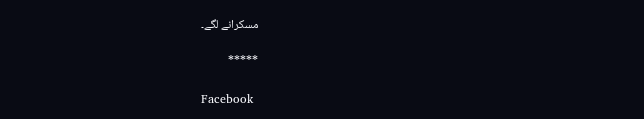مسکرانے لگے۔

*****

Facebook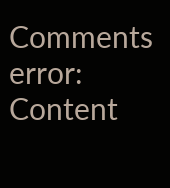Comments
error: Content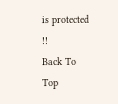is protected !!
Back To Top